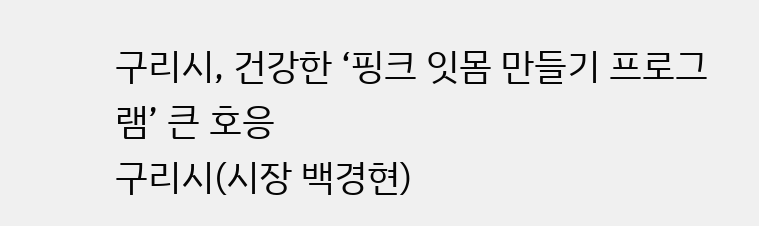구리시, 건강한 ‘핑크 잇몸 만들기 프로그램’ 큰 호응
구리시(시장 백경현)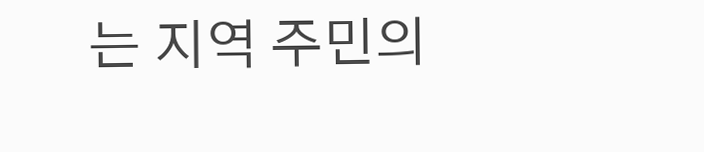는 지역 주민의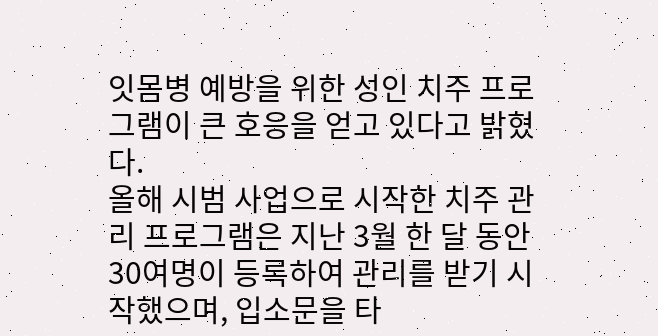잇몸병 예방을 위한 성인 치주 프로그램이 큰 호응을 얻고 있다고 밝혔다.
올해 시범 사업으로 시작한 치주 관리 프로그램은 지난 3월 한 달 동안 30여명이 등록하여 관리를 받기 시작했으며, 입소문을 타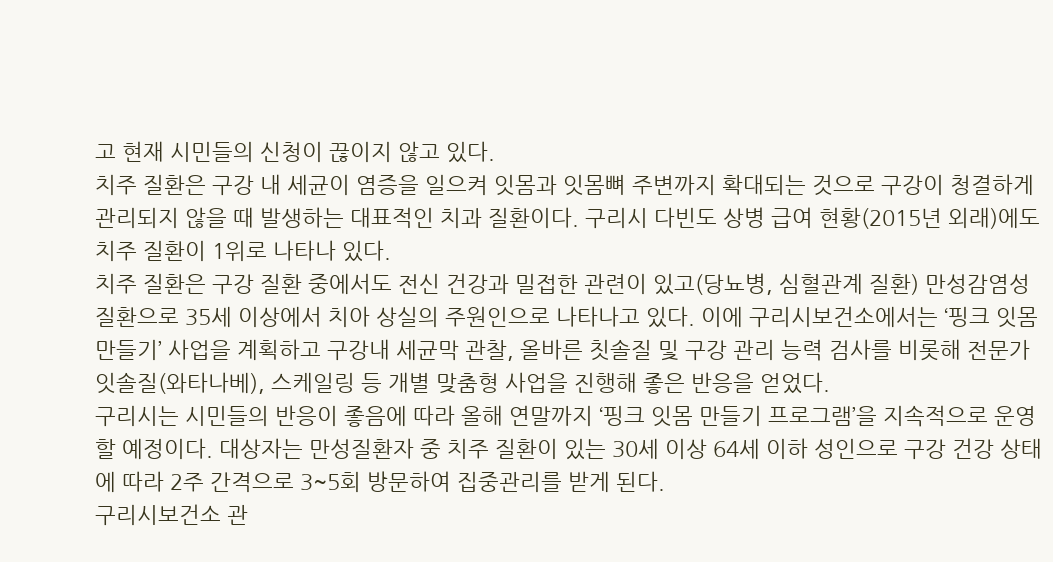고 현재 시민들의 신청이 끊이지 않고 있다.
치주 질환은 구강 내 세균이 염증을 일으켜 잇몸과 잇몸뼈 주변까지 확대되는 것으로 구강이 청결하게 관리되지 않을 때 발생하는 대표적인 치과 질환이다. 구리시 다빈도 상병 급여 현황(2015년 외래)에도 치주 질환이 1위로 나타나 있다.
치주 질환은 구강 질환 중에서도 전신 건강과 밀접한 관련이 있고(당뇨병, 심혈관계 질환) 만성감염성 질환으로 35세 이상에서 치아 상실의 주원인으로 나타나고 있다. 이에 구리시보건소에서는 ‘핑크 잇몸 만들기’ 사업을 계획하고 구강내 세균막 관찰, 올바른 칫솔질 및 구강 관리 능력 검사를 비롯해 전문가 잇솔질(와타나베), 스케일링 등 개별 맞춤형 사업을 진행해 좋은 반응을 얻었다.
구리시는 시민들의 반응이 좋음에 따라 올해 연말까지 ‘핑크 잇몸 만들기 프로그램’을 지속적으로 운영할 예정이다. 대상자는 만성질환자 중 치주 질환이 있는 30세 이상 64세 이하 성인으로 구강 건강 상태에 따라 2주 간격으로 3~5회 방문하여 집중관리를 받게 된다.
구리시보건소 관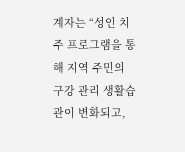계자는 “성인 치주 프로그램을 통해 지역 주민의 구강 관리 생활습관이 변화되고,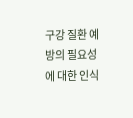구강 질환 예방의 필요성에 대한 인식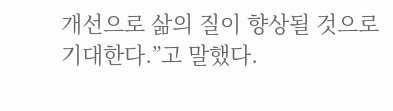개선으로 삶의 질이 향상될 것으로 기대한다.”고 말했다.